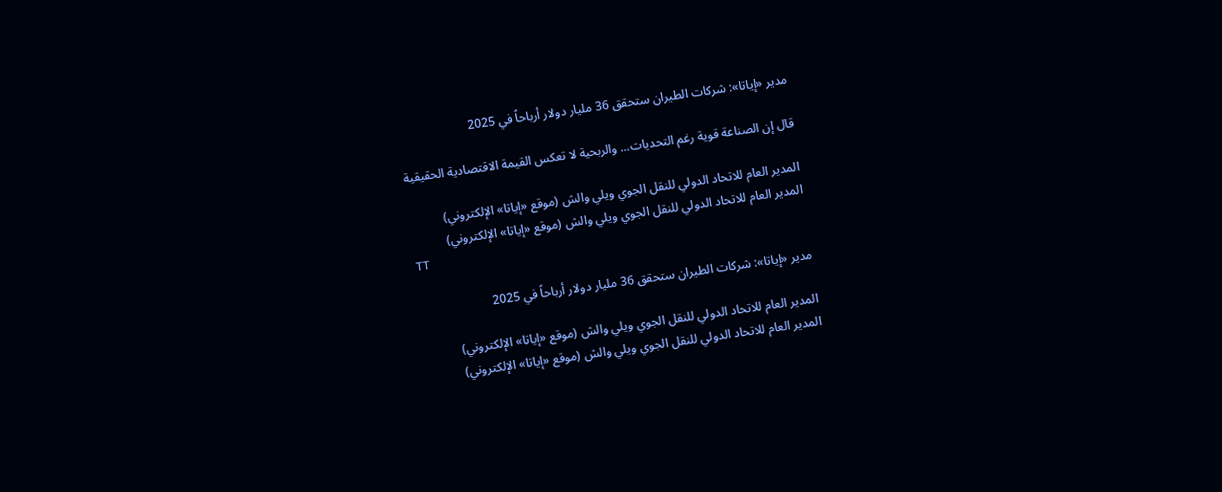مدير «إياتا»: شركات الطيران ستحقق 36 مليار دولار أرباحاً في 2025

قال إن الصناعة قوية رغم التحديات... والربحية لا تعكس القيمة الاقتصادية الحقيقية

المدير العام للاتحاد الدولي للنقل الجوي ويلي والش (موقع «إياتا» الإلكتروني)
المدير العام للاتحاد الدولي للنقل الجوي ويلي والش (موقع «إياتا» الإلكتروني)
TT

مدير «إياتا»: شركات الطيران ستحقق 36 مليار دولار أرباحاً في 2025

المدير العام للاتحاد الدولي للنقل الجوي ويلي والش (موقع «إياتا» الإلكتروني)
المدير العام للاتحاد الدولي للنقل الجوي ويلي والش (موقع «إياتا» الإلكتروني)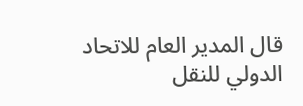قال المدير العام للاتحاد الدولي للنقل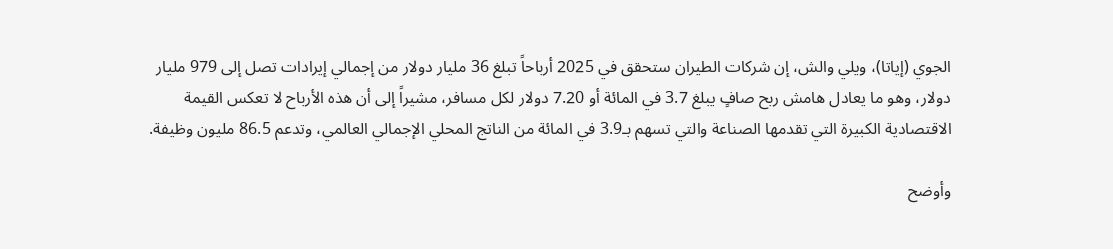الجوي (إياتا)، ويلي والش، إن شركات الطيران ستحقق في 2025 أرباحاً تبلغ 36 مليار دولار من إجمالي إيرادات تصل إلى 979 مليار دولار، وهو ما يعادل هامش ربح صافٍ يبلغ 3.7 في المائة أو 7.20 دولار لكل مسافر، مشيراً إلى أن هذه الأرباح لا تعكس القيمة الاقتصادية الكبيرة التي تقدمها الصناعة والتي تسهم بـ3.9 في المائة من الناتج المحلي الإجمالي العالمي، وتدعم 86.5 مليون وظيفة.

وأوضح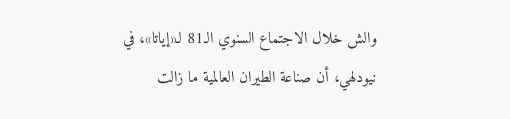والش خلال الاجتماع السنوي الـ81 لـ«إياتا»، في نيودلهي، أن صناعة الطيران العالمية ما زالت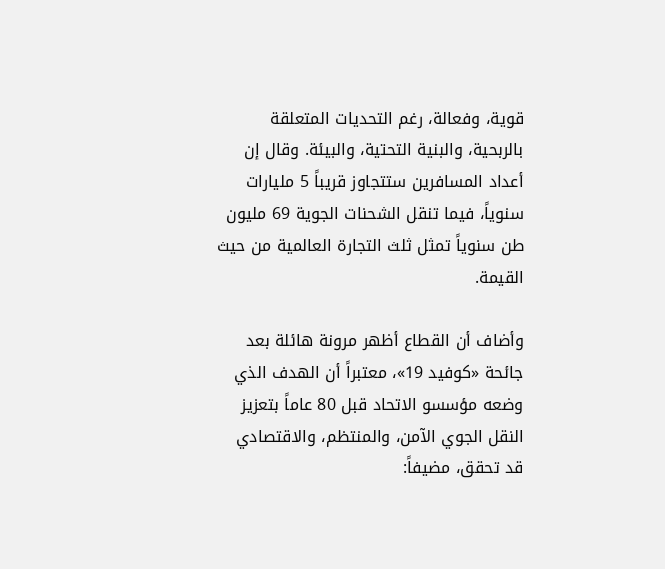قوية، وفعالة، رغم التحديات المتعلقة بالربحية، والبنية التحتية، والبيئة. وقال إن أعداد المسافرين ستتجاوز قريباً 5 مليارات سنوياً، فيما تنقل الشحنات الجوية 69 مليون طن سنوياً تمثل ثلث التجارة العالمية من حيث القيمة.

وأضاف أن القطاع أظهر مرونة هائلة بعد جائحة «كوفيد 19»، معتبراً أن الهدف الذي وضعه مؤسسو الاتحاد قبل 80 عاماً بتعزيز النقل الجوي الآمن، والمنتظم، والاقتصادي قد تحقق، مضيفاً: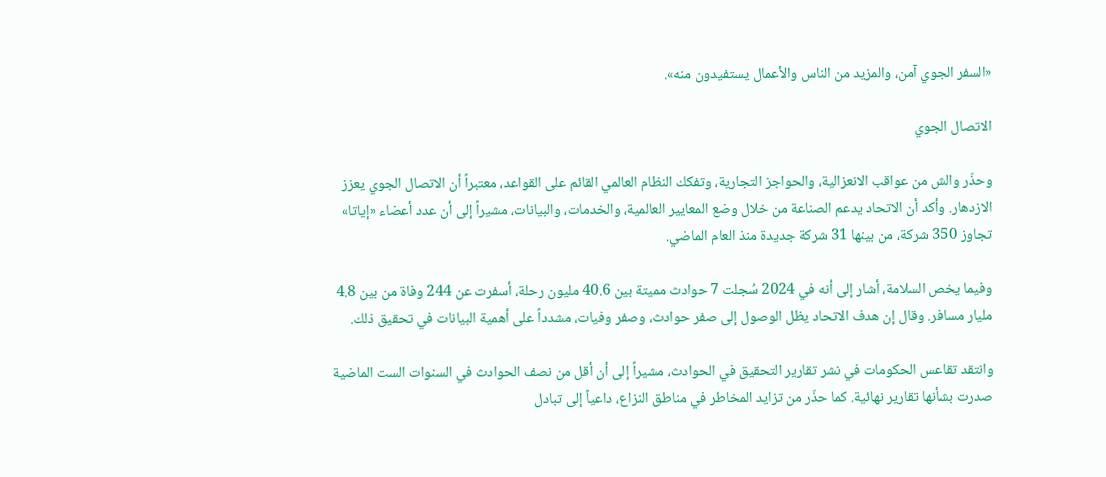«السفر الجوي آمن، والمزيد من الناس والأعمال يستفيدون منه».

الاتصال الجوي

وحذّر والش من عواقب الانعزالية، والحواجز التجارية، وتفكك النظام العالمي القائم على القواعد، معتبراً أن الاتصال الجوي يعزز الازدهار. وأكد أن الاتحاد يدعم الصناعة من خلال وضع المعايير العالمية، والخدمات، والبيانات، مشيراً إلى أن عدد أعضاء «إياتا» تجاوز 350 شركة، من بينها 31 شركة جديدة منذ العام الماضي.

وفيما يخص السلامة، أشار إلى أنه في 2024 سُجلت 7 حوادث مميتة بين 40.6 مليون رحلة، أسفرت عن 244 وفاة من بين 4.8 مليار مسافر. وقال إن هدف الاتحاد يظل الوصول إلى صفر حوادث، وصفر وفيات، مشدداً على أهمية البيانات في تحقيق ذلك.

وانتقد تقاعس الحكومات في نشر تقارير التحقيق في الحوادث، مشيراً إلى أن أقل من نصف الحوادث في السنوات الست الماضية صدرت بشأنها تقارير نهائية. كما حذّر من تزايد المخاطر في مناطق النزاع، داعياً إلى تبادل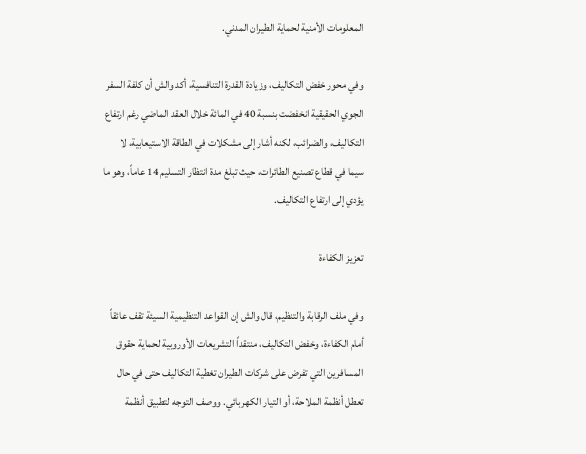المعلومات الأمنية لحماية الطيران المدني.

وفي محور خفض التكاليف، وزيادة القدرة التنافسية، أكد والش أن كلفة السفر الجوي الحقيقية انخفضت بنسبة 40 في المائة خلال العقد الماضي رغم ارتفاع التكاليف، والضرائب، لكنه أشار إلى مشكلات في الطاقة الاستيعابية، لا سيما في قطاع تصنيع الطائرات، حيث تبلغ مدة انتظار التسليم 14 عاماً، وهو ما يؤدي إلى ارتفاع التكاليف.

تعزيز الكفاءة

وفي ملف الرقابة والتنظيم، قال والش إن القواعد التنظيمية السيئة تقف عائقاً أمام الكفاءة، وخفض التكاليف، منتقداً التشريعات الأوروبية لحماية حقوق المسافرين التي تفرض على شركات الطيران تغطية التكاليف حتى في حال تعطل أنظمة الملاحة، أو التيار الكهربائي. ووصف التوجه لتطبيق أنظمة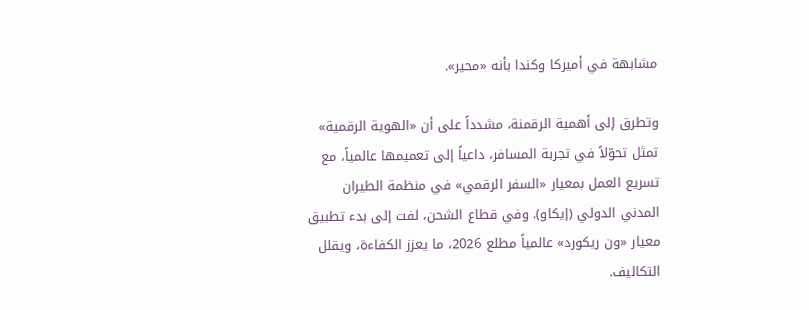مشابهة في أميركا وكندا بأنه «محير».

وتطرق إلى أهمية الرقمنة، مشدداً على أن «الهوية الرقمية» تمثل تحوّلاً في تجربة المسافر، داعياً إلى تعميمها عالمياً، مع تسريع العمل بمعيار «السفر الرقمي» في منظمة الطيران المدني الدولي (إيكاو). وفي قطاع الشحن، لفت إلى بدء تطبيق معيار «ون ريكورد» عالمياً مطلع 2026، ما يعزز الكفاءة، ويقلل التكاليف.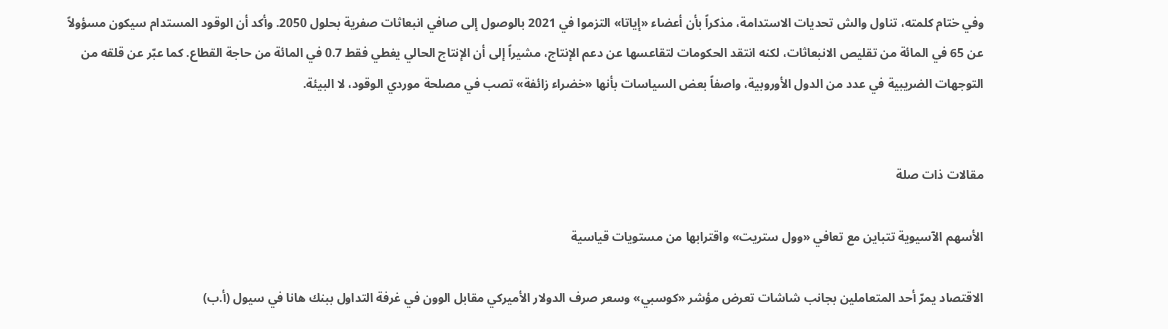وفي ختام كلمته، تناول والش تحديات الاستدامة، مذكراً بأن أعضاء «إياتا» التزموا في 2021 بالوصول إلى صافي انبعاثات صفرية بحلول 2050. وأكد أن الوقود المستدام سيكون مسؤولاً عن 65 في المائة من تقليص الانبعاثات، لكنه انتقد الحكومات لتقاعسها عن دعم الإنتاج، مشيراً إلى أن الإنتاج الحالي يغطي فقط 0.7 في المائة من حاجة القطاع. كما عبّر عن قلقه من التوجهات الضريبية في عدد من الدول الأوروبية، واصفاً بعض السياسات بأنها «خضراء زائفة» تصب في مصلحة موردي الوقود، لا البيئة.


مقالات ذات صلة

الأسهم الآسيوية تتباين مع تعافي «وول ستريت» واقترابها من مستويات قياسية

الاقتصاد يمرّ أحد المتعاملين بجانب شاشات تعرض مؤشر «كوسبي» وسعر صرف الدولار الأميركي مقابل الوون في غرفة التداول ببنك هانا في سيول (أ.ب)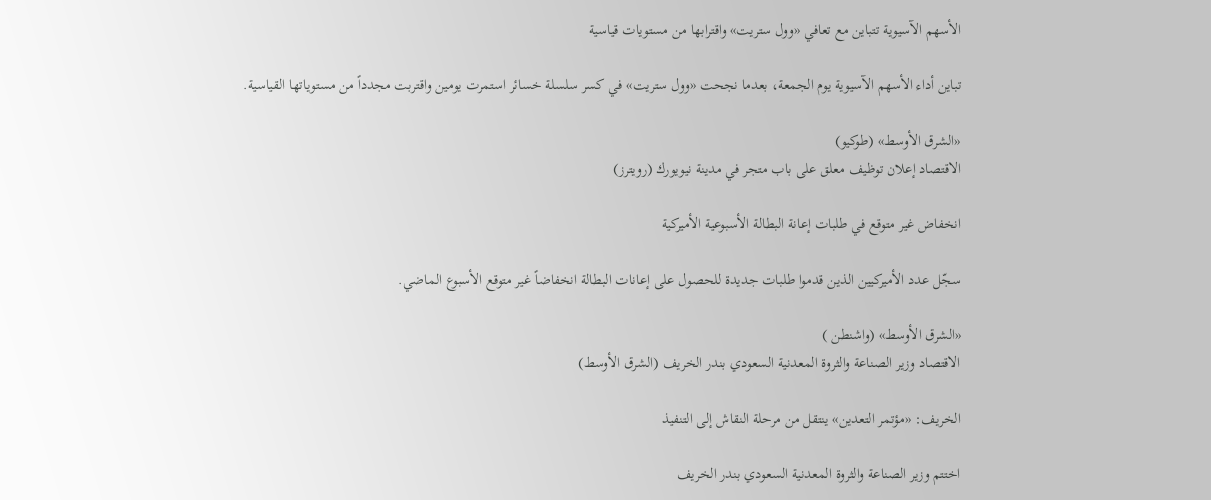الأسهم الآسيوية تتباين مع تعافي «وول ستريت» واقترابها من مستويات قياسية

تباين أداء الأسهم الآسيوية يوم الجمعة، بعدما نجحت «وول ستريت» في كسر سلسلة خسائر استمرت يومين واقتربت مجدداً من مستوياتها القياسية.

«الشرق الأوسط» (طوكيو)
الاقتصاد إعلان توظيف معلق على باب متجر في مدينة نيويورك (رويترز)

انخفاض غير متوقع في طلبات إعانة البطالة الأسبوعية الأميركية

سجّل عدد الأميركيين الذين قدموا طلبات جديدة للحصول على إعانات البطالة انخفاضاً غير متوقع الأسبوع الماضي.

«الشرق الأوسط» (واشنطن )
الاقتصاد وزير الصناعة والثروة المعدنية السعودي بندر الخريف (الشرق الأوسط)

الخريف: «مؤتمر التعدين» ينتقل من مرحلة النقاش إلى التنفيذ

اختتم وزير الصناعة والثروة المعدنية السعودي بندر الخريف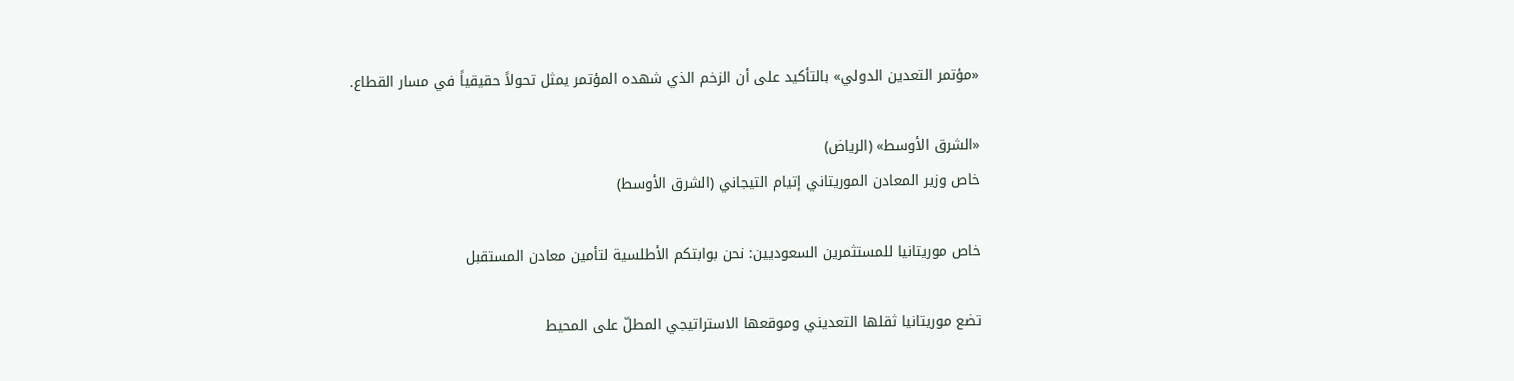«مؤتمر التعدين الدولي» بالتأكيد على أن الزخم الذي شهده المؤتمر يمثل تحولاً حقيقياً في مسار القطاع.

«الشرق الأوسط» (الرياض)
خاص وزير المعادن الموريتاني إتيام التيجاني (الشرق الأوسط)

خاص موريتانيا للمستثمرين السعوديين: نحن بوابتكم الأطلسية لتأمين معادن المستقبل

تضع موريتانيا ثقلها التعديني وموقعها الاستراتيجي المطلّ على المحيط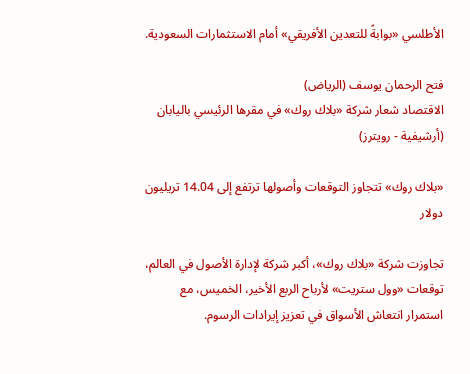الأطلسي «بوابةً للتعدين الأفريقي» أمام الاستثمارات السعودية.

فتح الرحمان یوسف (الرياض)
الاقتصاد شعار شركة «بلاك روك» في مقرها الرئيسي باليابان (أرشيفية - رويترز)

«بلاك روك» تتجاوز التوقعات وأصولها ترتفع إلى 14.04 تريليون دولار

تجاوزت شركة «بلاك روك»، أكبر شركة لإدارة الأصول في العالم، توقعات «وول ستريت» لأرباح الربع الأخير، الخميس، مع استمرار انتعاش الأسواق في تعزيز إيرادات الرسوم.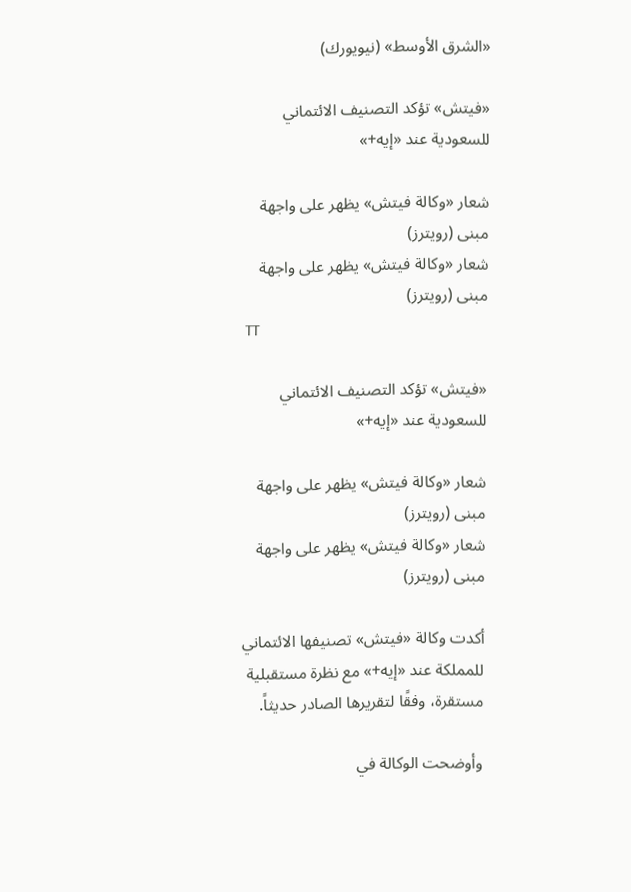«الشرق الأوسط» (نيويورك)

«فيتش» تؤكد التصنيف الائتماني للسعودية عند «إيه+»

شعار «وكالة فيتش» يظهر على واجهة مبنى (رويترز)
شعار «وكالة فيتش» يظهر على واجهة مبنى (رويترز)
TT

«فيتش» تؤكد التصنيف الائتماني للسعودية عند «إيه+»

شعار «وكالة فيتش» يظهر على واجهة مبنى (رويترز)
شعار «وكالة فيتش» يظهر على واجهة مبنى (رويترز)

أكدت وكالة «فيتش» تصنيفها الائتماني للمملكة عند «إيه+» مع نظرة مستقبلية مستقرة، وفقًا لتقريرها الصادر حديثاً.

وأوضحت الوكالة في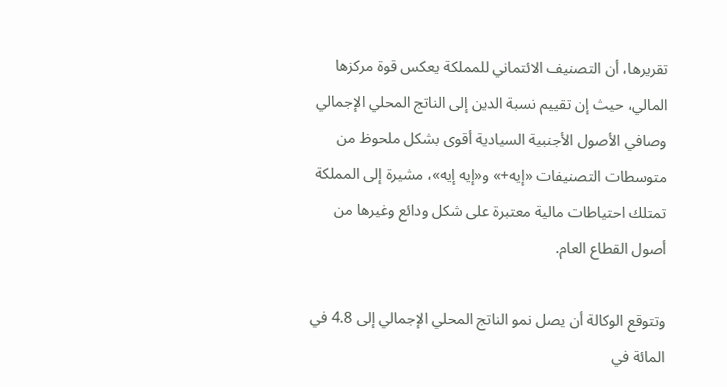تقريرها، أن التصنيف الائتماني للمملكة يعكس قوة مركزها المالي، حيث إن تقييم نسبة الدين إلى الناتج المحلي الإجمالي وصافي الأصول الأجنبية السيادية أقوى بشكل ملحوظ من متوسطات التصنيفات «إيه+» و«إيه إيه»، مشيرة إلى المملكة تمتلك احتياطات مالية معتبرة على شكل ودائع وغيرها من أصول القطاع العام.

وتتوقع الوكالة أن يصل نمو الناتج المحلي الإجمالي إلى 4.8 في المائة في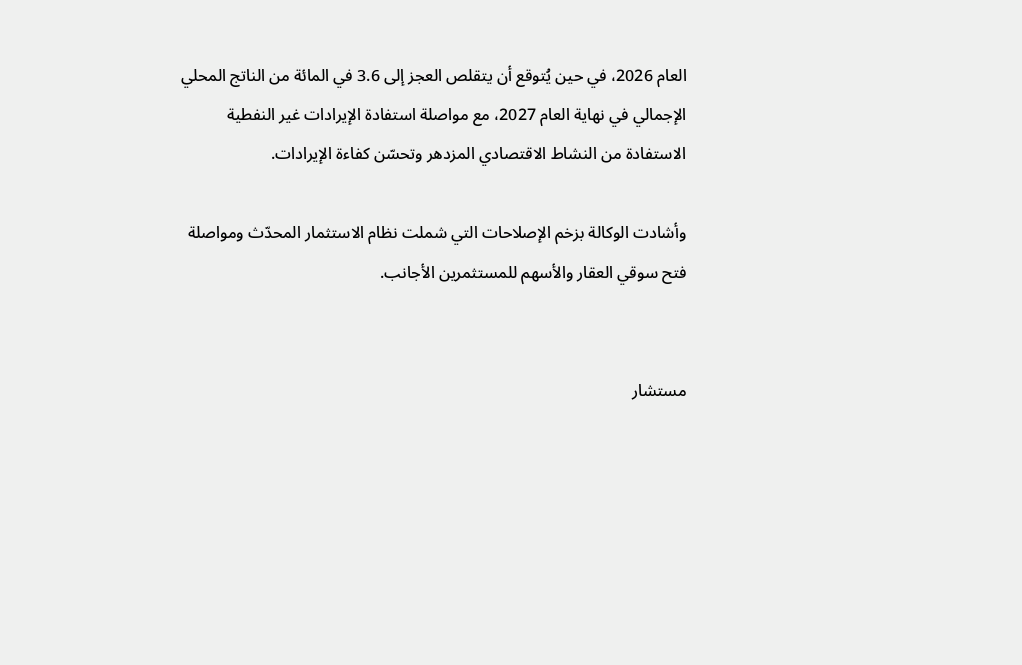العام 2026، في حين يُتوقع أن يتقلص العجز إلى 3.6 في المائة من الناتج المحلي الإجمالي في نهاية العام 2027، مع مواصلة استفادة الإيرادات غير النفطية الاستفادة من النشاط الاقتصادي المزدهر وتحسّن كفاءة الإيرادات.

وأشادت الوكالة بزخم الإصلاحات التي شملت نظام الاستثمار المحدّث ومواصلة فتح سوقي العقار والأسهم للمستثمرين الأجانب.


مستشار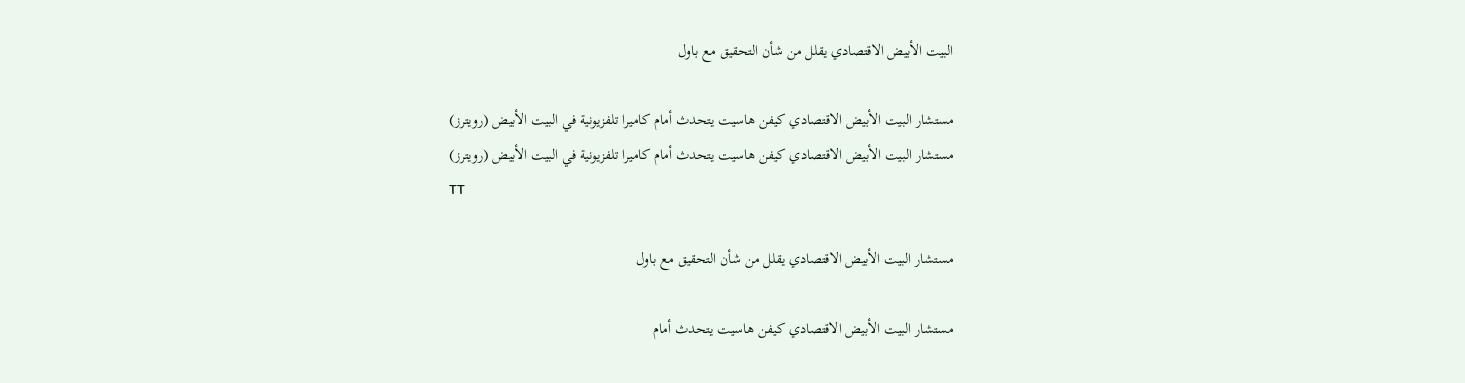البيت الأبيض الاقتصادي يقلل من شأن التحقيق مع باول

مستشار البيت الأبيض الاقتصادي كيفن هاسيت يتحدث أمام كاميرا تلفزيونية في البيت الأبيض (رويترز)
مستشار البيت الأبيض الاقتصادي كيفن هاسيت يتحدث أمام كاميرا تلفزيونية في البيت الأبيض (رويترز)
TT

مستشار البيت الأبيض الاقتصادي يقلل من شأن التحقيق مع باول

مستشار البيت الأبيض الاقتصادي كيفن هاسيت يتحدث أمام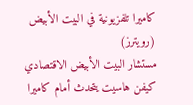كاميرا تلفزيونية في البيت الأبيض (رويترز)
مستشار البيت الأبيض الاقتصادي كيفن هاسيت يتحدث أمام كاميرا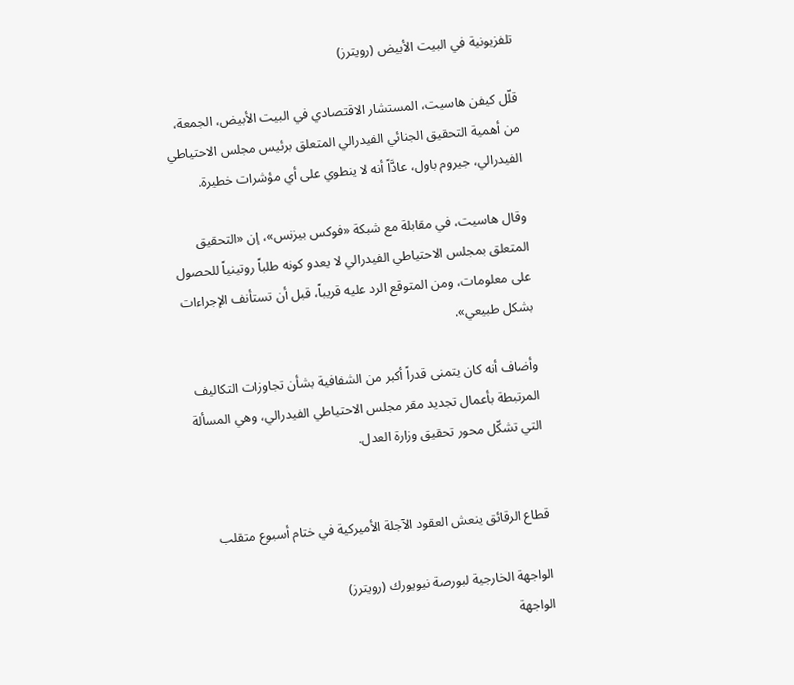تلفزيونية في البيت الأبيض (رويترز)

قلّل كيفن هاسيت، المستشار الاقتصادي في البيت الأبيض، الجمعة، من أهمية التحقيق الجنائي الفيدرالي المتعلق برئيس مجلس الاحتياطي الفيدرالي، جيروم باول، عادَّاً أنه لا ينطوي على أي مؤشرات خطيرة.

وقال هاسيت، في مقابلة مع شبكة «فوكس بيزنس»، إن «التحقيق المتعلق بمجلس الاحتياطي الفيدرالي لا يعدو كونه طلباً روتينياً للحصول على معلومات، ومن المتوقع الرد عليه قريباً، قبل أن تستأنف الإجراءات بشكل طبيعي».

وأضاف أنه كان يتمنى قدراً أكبر من الشفافية بشأن تجاوزات التكاليف المرتبطة بأعمال تجديد مقر مجلس الاحتياطي الفيدرالي، وهي المسألة التي تشكّل محور تحقيق وزارة العدل.


قطاع الرقائق ينعش العقود الآجلة الأميركية في ختام أسبوع متقلب

الواجهة الخارجية لبورصة نيويورك (رويترز)
الواجهة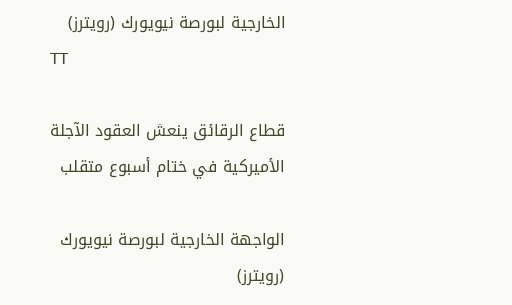الخارجية لبورصة نيويورك (رويترز)
TT

قطاع الرقائق ينعش العقود الآجلة الأميركية في ختام أسبوع متقلب

الواجهة الخارجية لبورصة نيويورك (رويترز)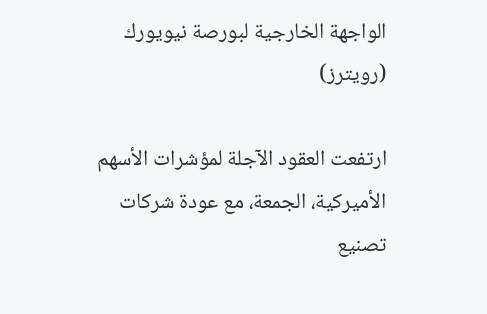الواجهة الخارجية لبورصة نيويورك (رويترز)

ارتفعت العقود الآجلة لمؤشرات الأسهم الأميركية، الجمعة، مع عودة شركات تصنيع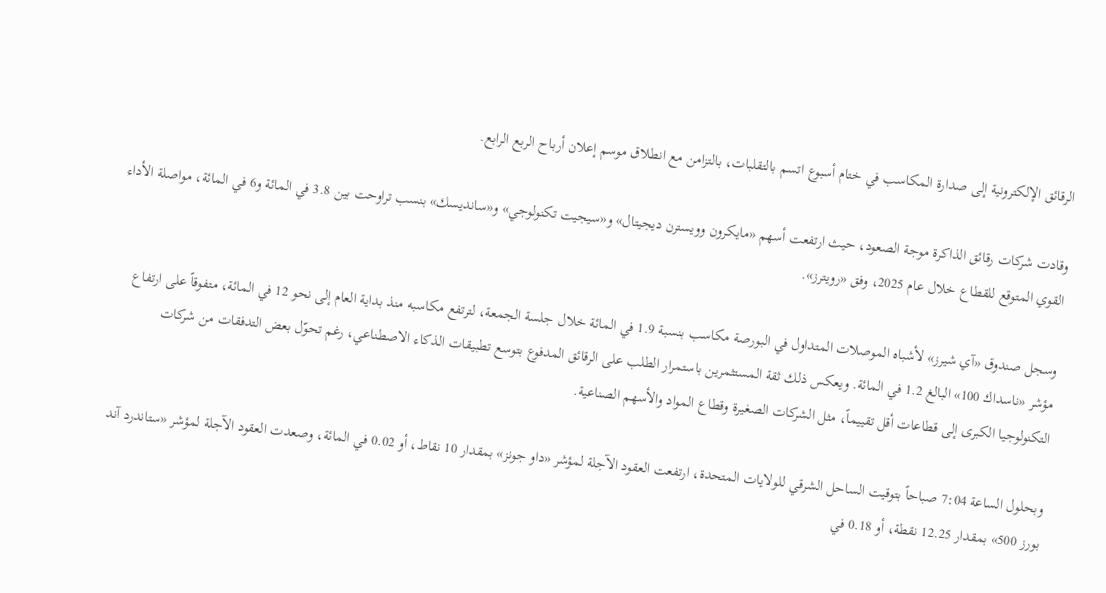الرقائق الإلكترونية إلى صدارة المكاسب في ختام أسبوع اتسم بالتقلبات، بالتزامن مع انطلاق موسم إعلان أرباح الربع الرابع.

وقادت شركات رقائق الذاكرة موجة الصعود، حيث ارتفعت أسهم «مايكرون وويسترن ديجيتال» و«سيجيت تكنولوجي» و«سانديسك» بنسب تراوحت بين 3.8 في المائة و6 في المائة، مواصلة الأداء القوي المتوقع للقطاع خلال عام 2025، وفق «رويترز».

وسجل صندوق «آي شيرز» لأشباه الموصلات المتداول في البورصة مكاسب بنسبة 1.9 في المائة خلال جلسة الجمعة، لترتفع مكاسبه منذ بداية العام إلى نحو 12 في المائة، متفوقاً على ارتفاع مؤشر «ناسداك 100» البالغ 1.2 في المائة. ويعكس ذلك ثقة المستثمرين باستمرار الطلب على الرقائق المدفوع بتوسع تطبيقات الذكاء الاصطناعي، رغم تحوّل بعض التدفقات من شركات التكنولوجيا الكبرى إلى قطاعات أقل تقييماً، مثل الشركات الصغيرة وقطاع المواد والأسهم الصناعية.

وبحلول الساعة 7:04 صباحاً بتوقيت الساحل الشرقي للولايات المتحدة، ارتفعت العقود الآجلة لمؤشر «داو جونز» بمقدار 10 نقاط، أو 0.02 في المائة، وصعدت العقود الآجلة لمؤشر «ستاندرد آند بورز 500» بمقدار 12.25 نقطة، أو 0.18 في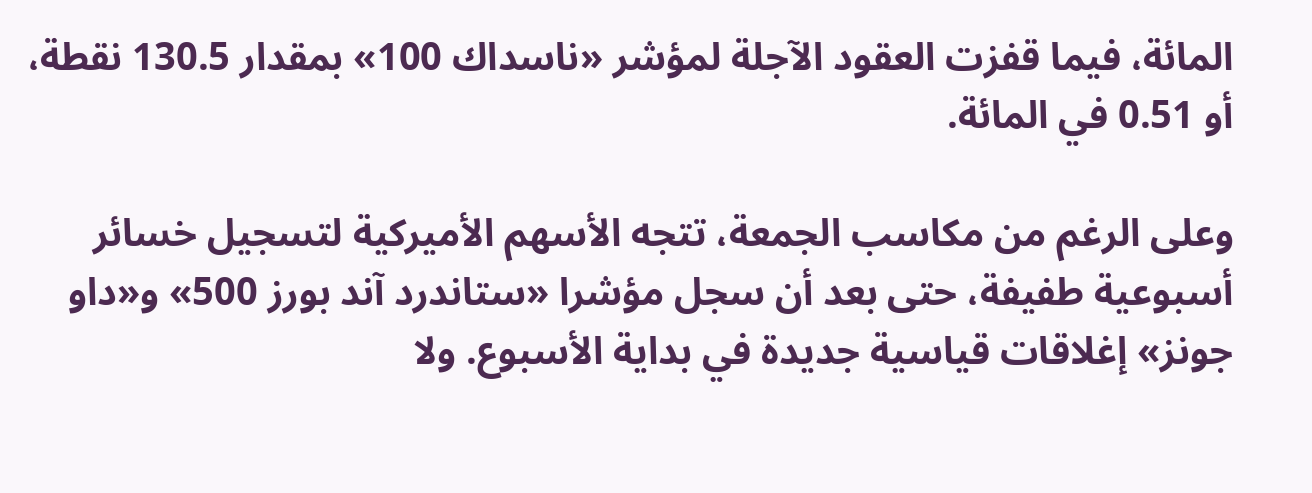المائة، فيما قفزت العقود الآجلة لمؤشر «ناسداك 100» بمقدار 130.5 نقطة، أو 0.51 في المائة.

وعلى الرغم من مكاسب الجمعة، تتجه الأسهم الأميركية لتسجيل خسائر أسبوعية طفيفة، حتى بعد أن سجل مؤشرا «ستاندرد آند بورز 500» و«داو جونز» إغلاقات قياسية جديدة في بداية الأسبوع. ولا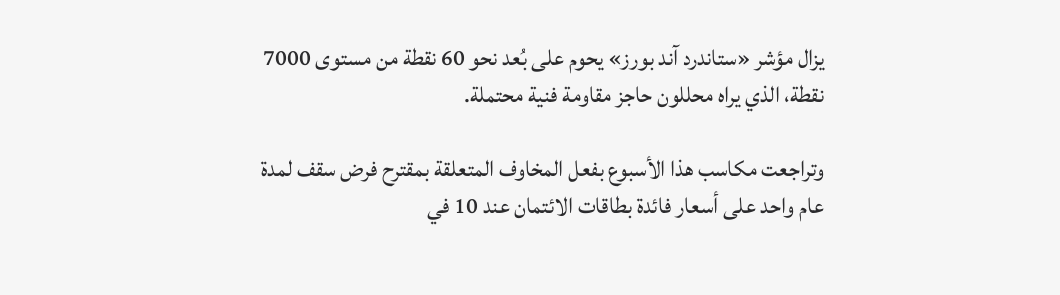يزال مؤشر «ستاندرد آند بورز» يحوم على بُعد نحو 60 نقطة من مستوى 7000 نقطة، الذي يراه محللون حاجز مقاومة فنية محتملة.

وتراجعت مكاسب هذا الأسبوع بفعل المخاوف المتعلقة بمقترح فرض سقف لمدة عام واحد على أسعار فائدة بطاقات الائتمان عند 10 في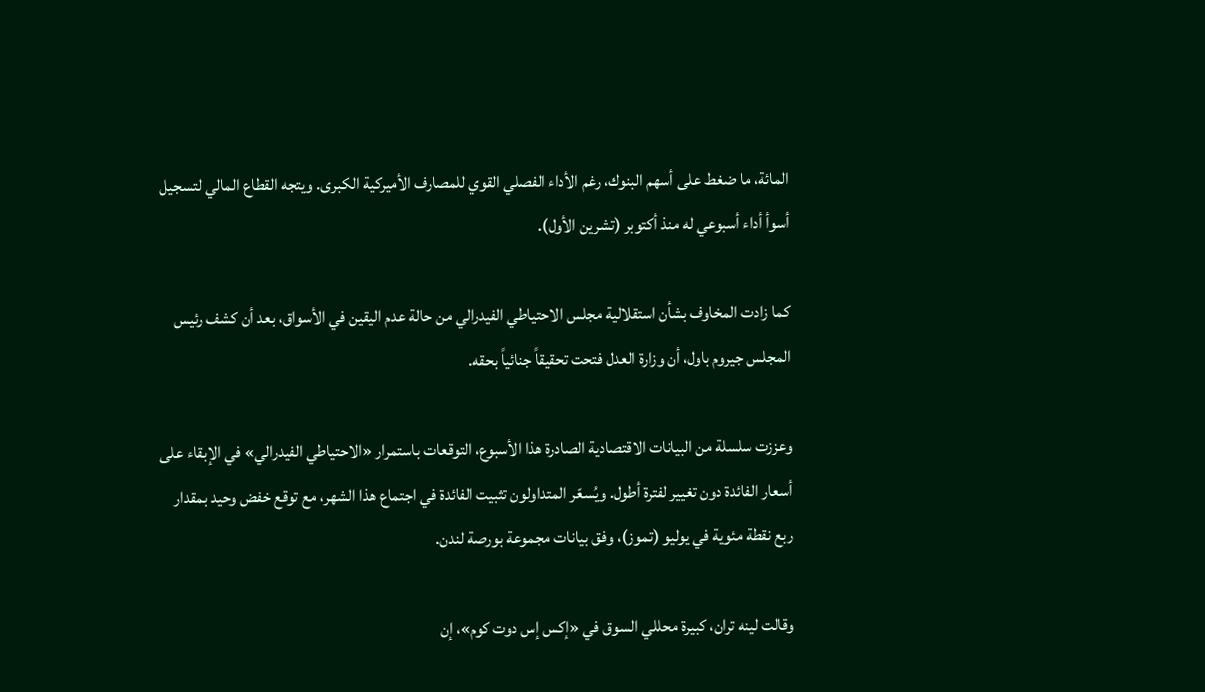المائة، ما ضغط على أسهم البنوك، رغم الأداء الفصلي القوي للمصارف الأميركية الكبرى. ويتجه القطاع المالي لتسجيل أسوأ أداء أسبوعي له منذ أكتوبر (تشرين الأول).

كما زادت المخاوف بشأن استقلالية مجلس الاحتياطي الفيدرالي من حالة عدم اليقين في الأسواق، بعد أن كشف رئيس المجلس جيروم باول، أن وزارة العدل فتحت تحقيقاً جنائياً بحقه.

وعززت سلسلة من البيانات الاقتصادية الصادرة هذا الأسبوع، التوقعات باستمرار «الاحتياطي الفيدرالي» في الإبقاء على أسعار الفائدة دون تغيير لفترة أطول. ويُسعّر المتداولون تثبيت الفائدة في اجتماع هذا الشهر، مع توقع خفض وحيد بمقدار ربع نقطة مئوية في يوليو (تموز)، وفق بيانات مجموعة بورصة لندن.

وقالت لينه تران، كبيرة محللي السوق في «إكس إس دوت كوم»، إن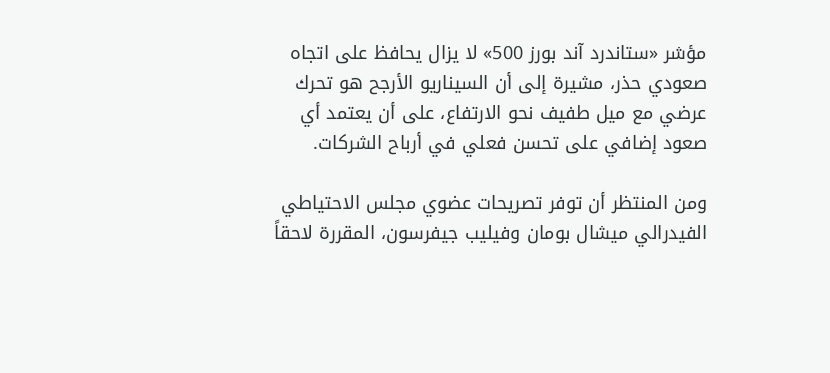مؤشر «ستاندرد آند بورز 500» لا يزال يحافظ على اتجاه صعودي حذر، مشيرة إلى أن السيناريو الأرجح هو تحرك عرضي مع ميل طفيف نحو الارتفاع، على أن يعتمد أي صعود إضافي على تحسن فعلي في أرباح الشركات.

ومن المنتظر أن توفر تصريحات عضوي مجلس الاحتياطي الفيدرالي ميشال بومان وفيليب جيفرسون، المقررة لاحقاً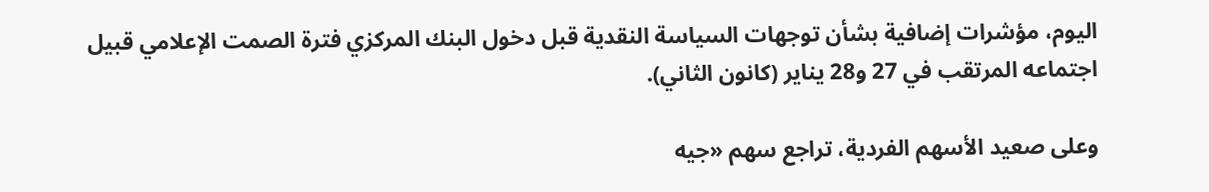اليوم، مؤشرات إضافية بشأن توجهات السياسة النقدية قبل دخول البنك المركزي فترة الصمت الإعلامي قبيل اجتماعه المرتقب في 27 و28 يناير (كانون الثاني).

وعلى صعيد الأسهم الفردية، تراجع سهم «جيه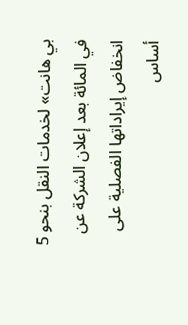بي هانت» لخدمات النقل بنحو 5 في المائة بعد إعلان الشركة عن انخفاض إيراداتها الفصلية على أساس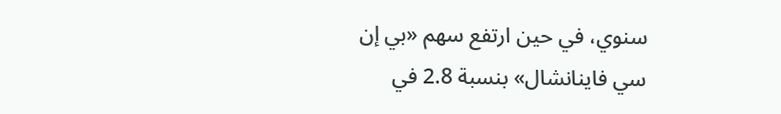سنوي، في حين ارتفع سهم «بي إن سي فاينانشال» بنسبة 2.8 في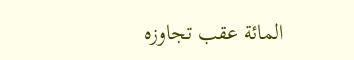المائة عقب تجاوزه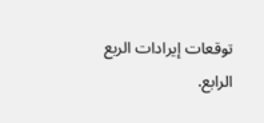توقعات إيرادات الربع الرابع.